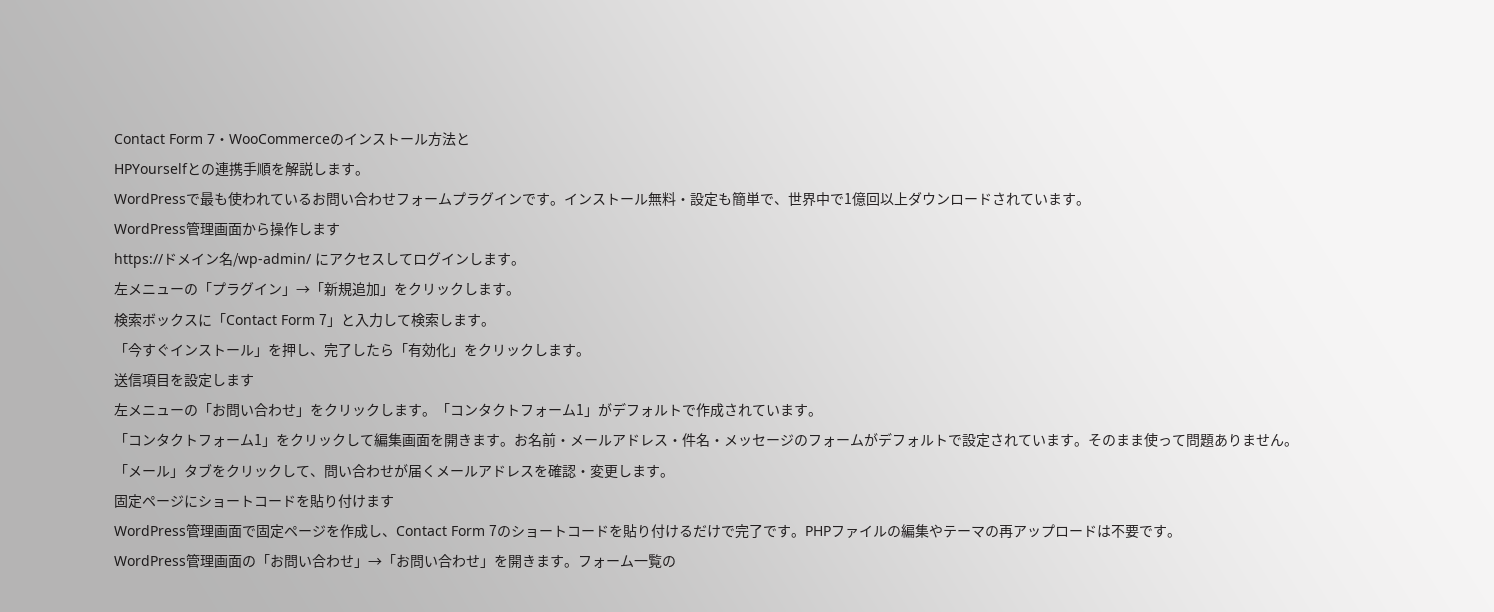Contact Form 7・WooCommerceのインストール方法と
HPYourselfとの連携手順を解説します。
WordPressで最も使われているお問い合わせフォームプラグインです。インストール無料・設定も簡単で、世界中で1億回以上ダウンロードされています。
WordPress管理画面から操作します
https://ドメイン名/wp-admin/ にアクセスしてログインします。
左メニューの「プラグイン」→「新規追加」をクリックします。
検索ボックスに「Contact Form 7」と入力して検索します。
「今すぐインストール」を押し、完了したら「有効化」をクリックします。
送信項目を設定します
左メニューの「お問い合わせ」をクリックします。「コンタクトフォーム1」がデフォルトで作成されています。
「コンタクトフォーム1」をクリックして編集画面を開きます。お名前・メールアドレス・件名・メッセージのフォームがデフォルトで設定されています。そのまま使って問題ありません。
「メール」タブをクリックして、問い合わせが届くメールアドレスを確認・変更します。
固定ページにショートコードを貼り付けます
WordPress管理画面で固定ページを作成し、Contact Form 7のショートコードを貼り付けるだけで完了です。PHPファイルの編集やテーマの再アップロードは不要です。
WordPress管理画面の「お問い合わせ」→「お問い合わせ」を開きます。フォーム一覧の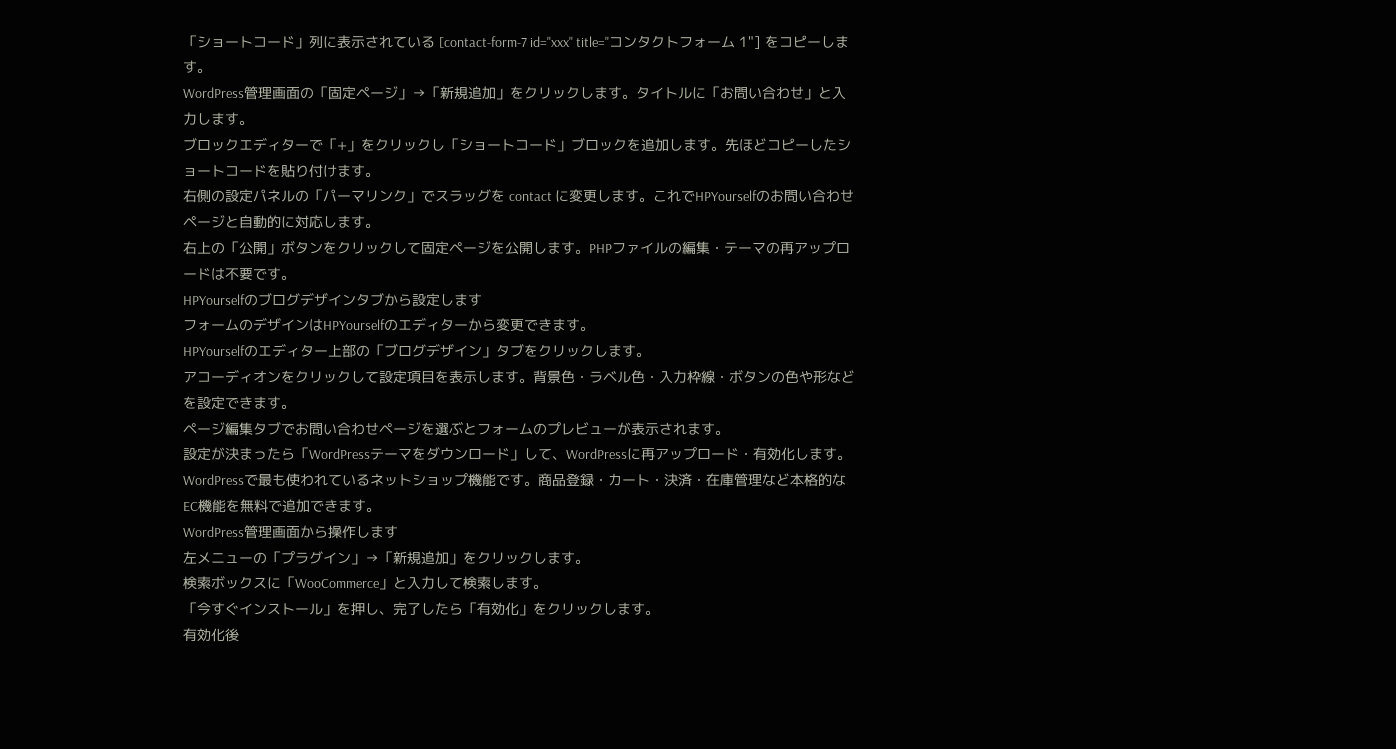「ショートコード」列に表示されている [contact-form-7 id="xxx" title="コンタクトフォーム 1"] をコピーします。
WordPress管理画面の「固定ページ」→「新規追加」をクリックします。タイトルに「お問い合わせ」と入力します。
ブロックエディターで「+」をクリックし「ショートコード」ブロックを追加します。先ほどコピーしたショートコードを貼り付けます。
右側の設定パネルの「パーマリンク」でスラッグを contact に変更します。これでHPYourselfのお問い合わせページと自動的に対応します。
右上の「公開」ボタンをクリックして固定ページを公開します。PHPファイルの編集・テーマの再アップロードは不要です。
HPYourselfのブログデザインタブから設定します
フォームのデザインはHPYourselfのエディターから変更できます。
HPYourselfのエディター上部の「ブログデザイン」タブをクリックします。
アコーディオンをクリックして設定項目を表示します。背景色・ラベル色・入力枠線・ボタンの色や形などを設定できます。
ページ編集タブでお問い合わせページを選ぶとフォームのプレビューが表示されます。
設定が決まったら「WordPressテーマをダウンロード」して、WordPressに再アップロード・有効化します。
WordPressで最も使われているネットショップ機能です。商品登録・カート・決済・在庫管理など本格的なEC機能を無料で追加できます。
WordPress管理画面から操作します
左メニューの「プラグイン」→「新規追加」をクリックします。
検索ボックスに「WooCommerce」と入力して検索します。
「今すぐインストール」を押し、完了したら「有効化」をクリックします。
有効化後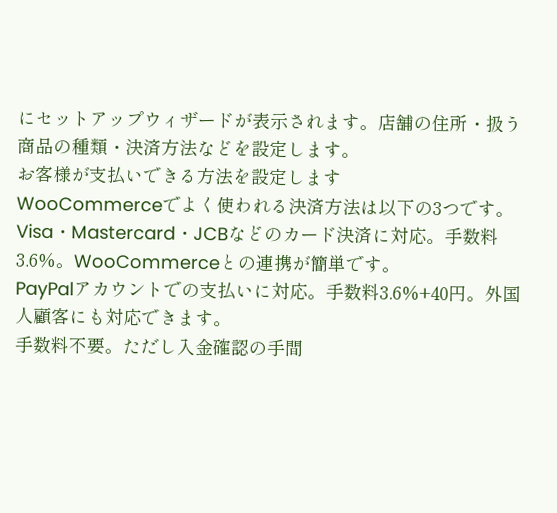にセットアップウィザードが表示されます。店舗の住所・扱う商品の種類・決済方法などを設定します。
お客様が支払いできる方法を設定します
WooCommerceでよく使われる決済方法は以下の3つです。
Visa・Mastercard・JCBなどのカード決済に対応。手数料3.6%。WooCommerceとの連携が簡単です。
PayPalアカウントでの支払いに対応。手数料3.6%+40円。外国人顧客にも対応できます。
手数料不要。ただし入金確認の手間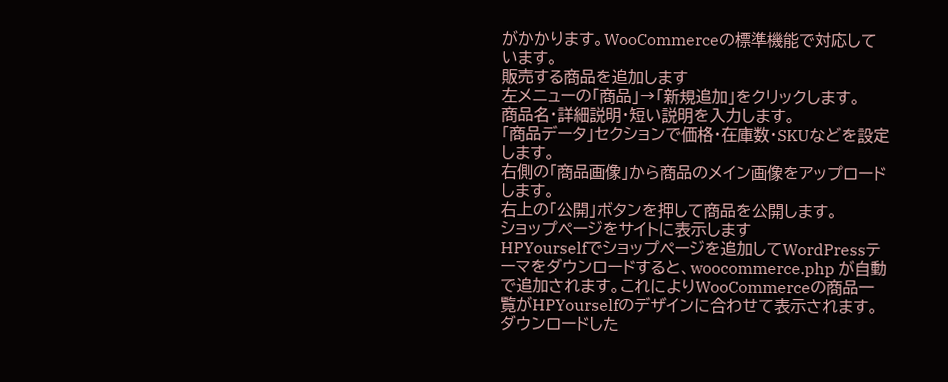がかかります。WooCommerceの標準機能で対応しています。
販売する商品を追加します
左メニューの「商品」→「新規追加」をクリックします。
商品名・詳細説明・短い説明を入力します。
「商品データ」セクションで価格・在庫数・SKUなどを設定します。
右側の「商品画像」から商品のメイン画像をアップロードします。
右上の「公開」ボタンを押して商品を公開します。
ショップページをサイトに表示します
HPYourselfでショップページを追加してWordPressテーマをダウンロードすると、woocommerce.php が自動で追加されます。これによりWooCommerceの商品一覧がHPYourselfのデザインに合わせて表示されます。
ダウンロードした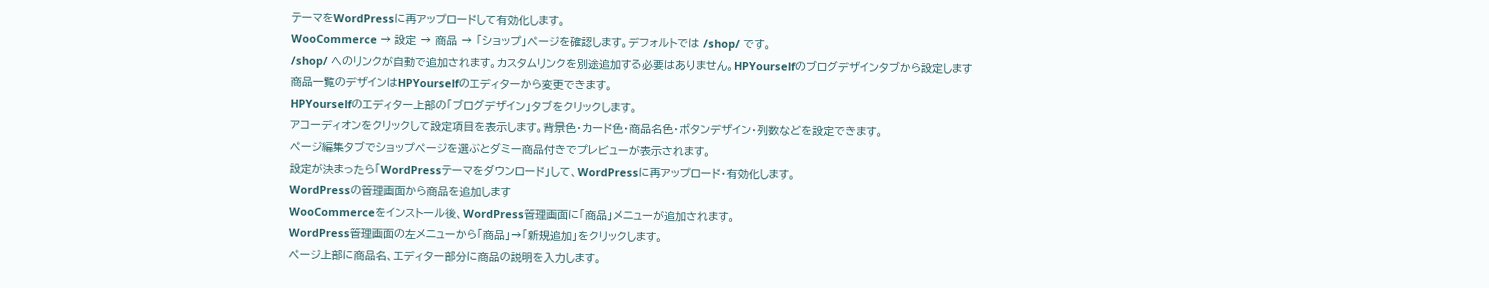テーマをWordPressに再アップロードして有効化します。
WooCommerce → 設定 → 商品 → 「ショップ」ページを確認します。デフォルトでは /shop/ です。
/shop/ へのリンクが自動で追加されます。カスタムリンクを別途追加する必要はありません。HPYourselfのブログデザインタブから設定します
商品一覧のデザインはHPYourselfのエディターから変更できます。
HPYourselfのエディター上部の「ブログデザイン」タブをクリックします。
アコーディオンをクリックして設定項目を表示します。背景色・カード色・商品名色・ボタンデザイン・列数などを設定できます。
ページ編集タブでショップページを選ぶとダミー商品付きでプレビューが表示されます。
設定が決まったら「WordPressテーマをダウンロード」して、WordPressに再アップロード・有効化します。
WordPressの管理画面から商品を追加します
WooCommerceをインストール後、WordPress管理画面に「商品」メニューが追加されます。
WordPress管理画面の左メニューから「商品」→「新規追加」をクリックします。
ページ上部に商品名、エディター部分に商品の説明を入力します。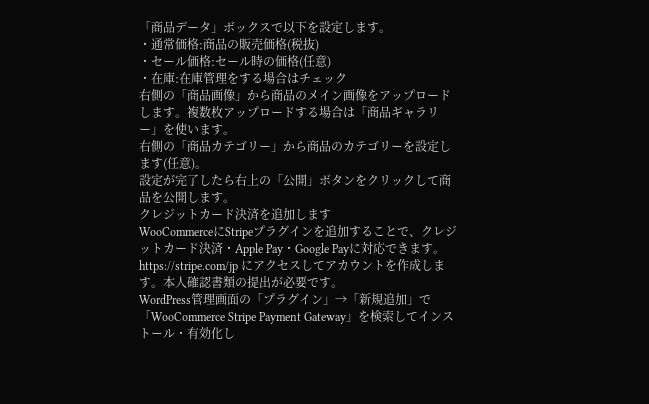「商品データ」ボックスで以下を設定します。
・通常価格:商品の販売価格(税抜)
・セール価格:セール時の価格(任意)
・在庫:在庫管理をする場合はチェック
右側の「商品画像」から商品のメイン画像をアップロードします。複数枚アップロードする場合は「商品ギャラリー」を使います。
右側の「商品カテゴリー」から商品のカテゴリーを設定します(任意)。
設定が完了したら右上の「公開」ボタンをクリックして商品を公開します。
クレジットカード決済を追加します
WooCommerceにStripeプラグインを追加することで、クレジットカード決済・Apple Pay・Google Payに対応できます。
https://stripe.com/jp にアクセスしてアカウントを作成します。本人確認書類の提出が必要です。
WordPress管理画面の「プラグイン」→「新規追加」で「WooCommerce Stripe Payment Gateway」を検索してインストール・有効化し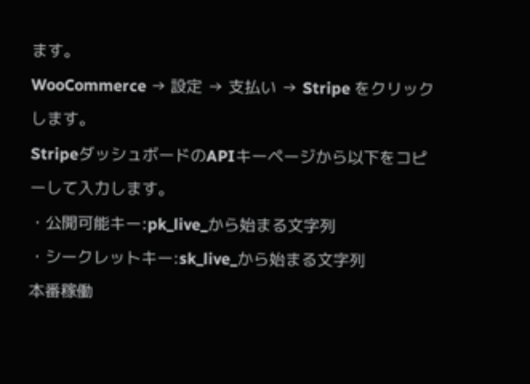ます。
WooCommerce → 設定 → 支払い → Stripe をクリックします。
StripeダッシュボードのAPIキーページから以下をコピーして入力します。
・公開可能キー:pk_live_から始まる文字列
・シークレットキー:sk_live_から始まる文字列
本番稼働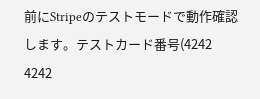前にStripeのテストモードで動作確認します。テストカード番号(4242 4242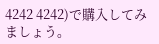4242 4242)で購入してみましょう。